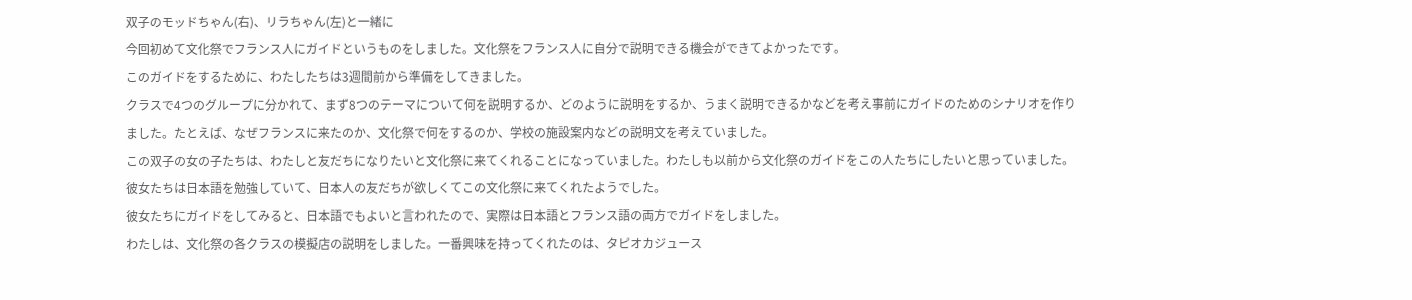双子のモッドちゃん(右)、リラちゃん(左)と一緒に
今回初めて文化祭でフランス人にガイドというものをしました。文化祭をフランス人に自分で説明できる機会ができてよかったです。
このガイドをするために、わたしたちは3週間前から準備をしてきました。
クラスで4つのグループに分かれて、まず8つのテーマについて何を説明するか、どのように説明をするか、うまく説明できるかなどを考え事前にガイドのためのシナリオを作りました。たとえば、なぜフランスに来たのか、文化祭で何をするのか、学校の施設案内などの説明文を考えていました。
この双子の女の子たちは、わたしと友だちになりたいと文化祭に来てくれることになっていました。わたしも以前から文化祭のガイドをこの人たちにしたいと思っていました。
彼女たちは日本語を勉強していて、日本人の友だちが欲しくてこの文化祭に来てくれたようでした。
彼女たちにガイドをしてみると、日本語でもよいと言われたので、実際は日本語とフランス語の両方でガイドをしました。
わたしは、文化祭の各クラスの模擬店の説明をしました。一番興味を持ってくれたのは、タピオカジュース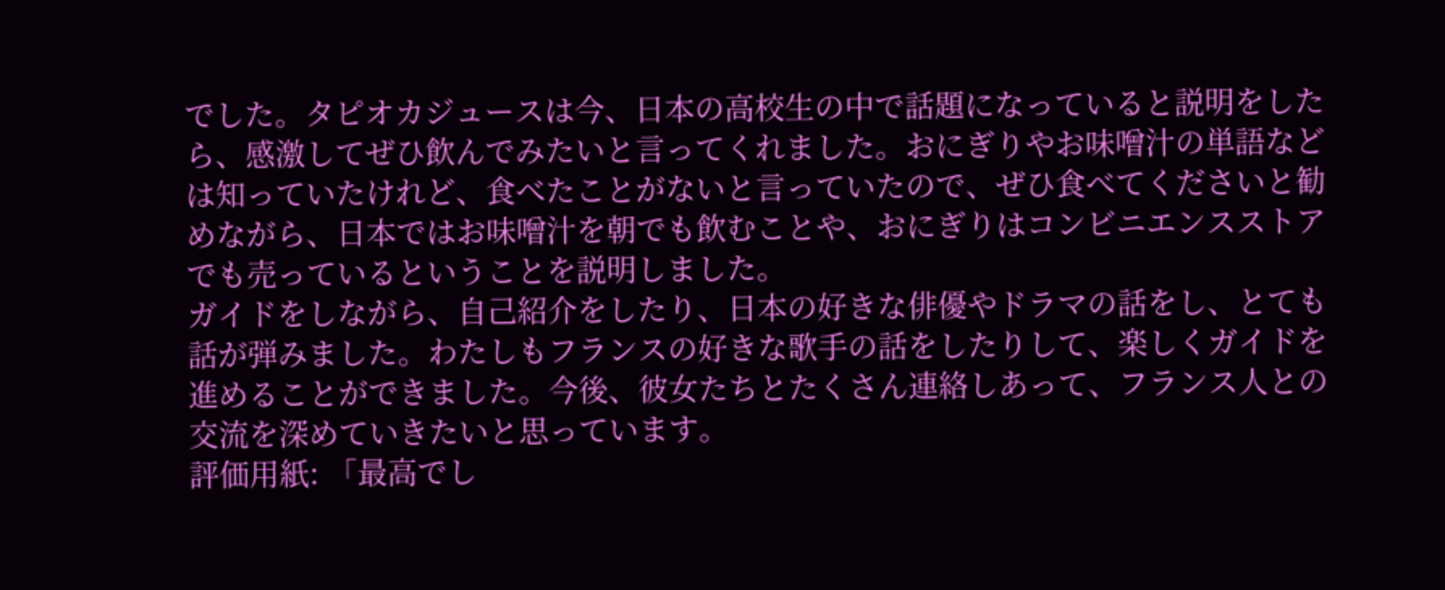でした。タピオカジュースは今、日本の高校生の中で話題になっていると説明をしたら、感激してぜひ飲んでみたいと言ってくれました。おにぎりやお味噌汁の単語などは知っていたけれど、食べたことがないと言っていたので、ぜひ食べてくださいと勧めながら、日本ではお味噌汁を朝でも飲むことや、おにぎりはコンビニエンスストアでも売っているということを説明しました。
ガイドをしながら、自己紹介をしたり、日本の好きな俳優やドラマの話をし、とても話が弾みました。わたしもフランスの好きな歌手の話をしたりして、楽しくガイドを進めることができました。今後、彼女たちとたくさん連絡しあって、フランス人との交流を深めていきたいと思っています。
評価用紙: 「最高でし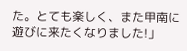た。とても楽しく、また甲南に遊びに来たくなりました!」